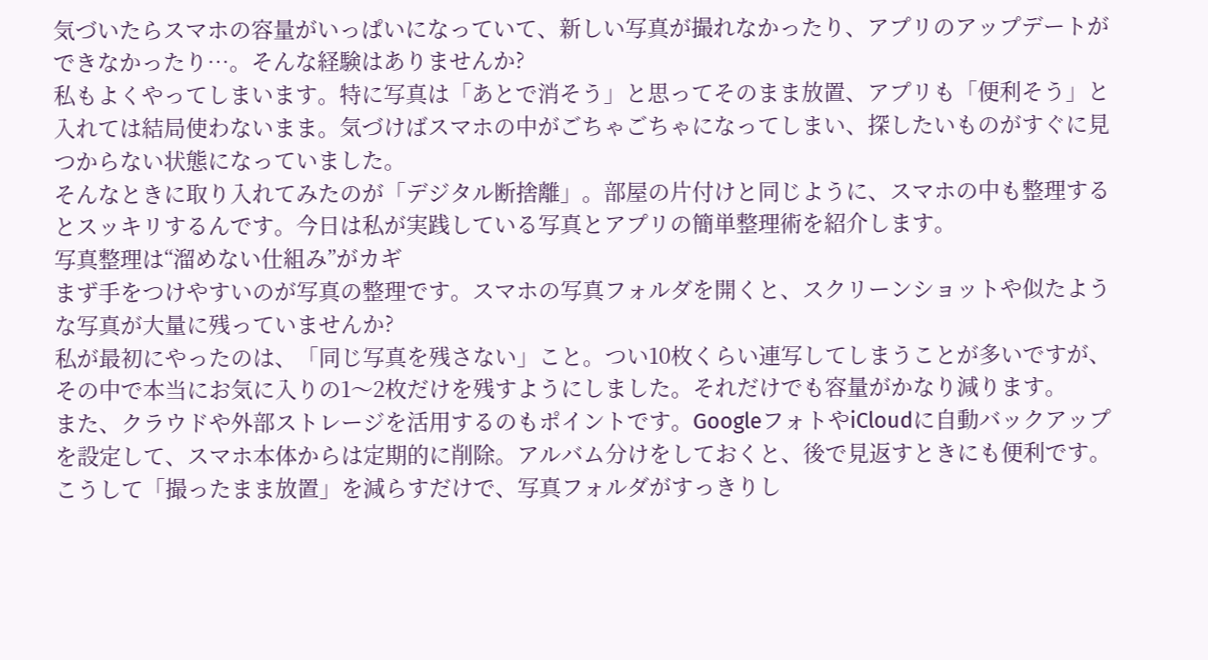気づいたらスマホの容量がいっぱいになっていて、新しい写真が撮れなかったり、アプリのアップデートができなかったり…。そんな経験はありませんか?
私もよくやってしまいます。特に写真は「あとで消そう」と思ってそのまま放置、アプリも「便利そう」と入れては結局使わないまま。気づけばスマホの中がごちゃごちゃになってしまい、探したいものがすぐに見つからない状態になっていました。
そんなときに取り入れてみたのが「デジタル断捨離」。部屋の片付けと同じように、スマホの中も整理するとスッキリするんです。今日は私が実践している写真とアプリの簡単整理術を紹介します。
写真整理は“溜めない仕組み”がカギ
まず手をつけやすいのが写真の整理です。スマホの写真フォルダを開くと、スクリーンショットや似たような写真が大量に残っていませんか?
私が最初にやったのは、「同じ写真を残さない」こと。つい10枚くらい連写してしまうことが多いですが、その中で本当にお気に入りの1〜2枚だけを残すようにしました。それだけでも容量がかなり減ります。
また、クラウドや外部ストレージを活用するのもポイントです。GoogleフォトやiCloudに自動バックアップを設定して、スマホ本体からは定期的に削除。アルバム分けをしておくと、後で見返すときにも便利です。
こうして「撮ったまま放置」を減らすだけで、写真フォルダがすっきりし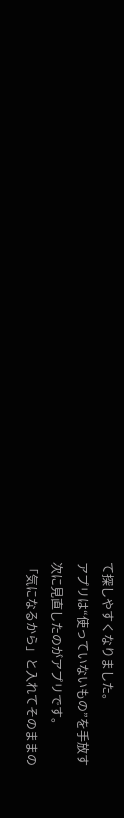て探しやすくなりました。
アプリは“使っていないもの”を手放す
次に見直したのがアプリです。
「気になるから」と入れてそのままの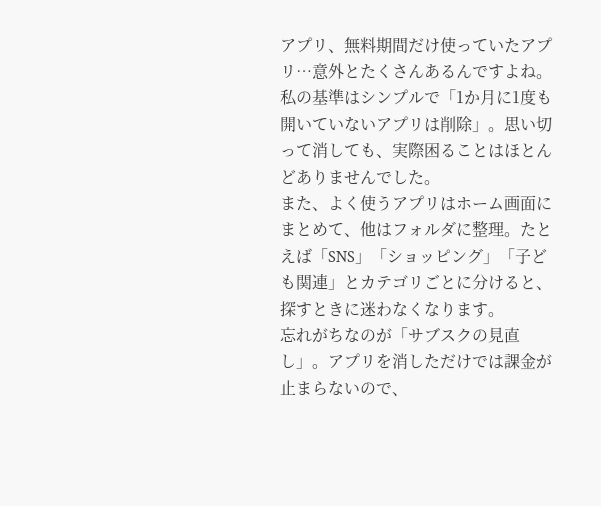アプリ、無料期間だけ使っていたアプリ…意外とたくさんあるんですよね。
私の基準はシンプルで「1か月に1度も開いていないアプリは削除」。思い切って消しても、実際困ることはほとんどありませんでした。
また、よく使うアプリはホーム画面にまとめて、他はフォルダに整理。たとえば「SNS」「ショッピング」「子ども関連」とカテゴリごとに分けると、探すときに迷わなくなります。
忘れがちなのが「サブスクの見直し」。アプリを消しただけでは課金が止まらないので、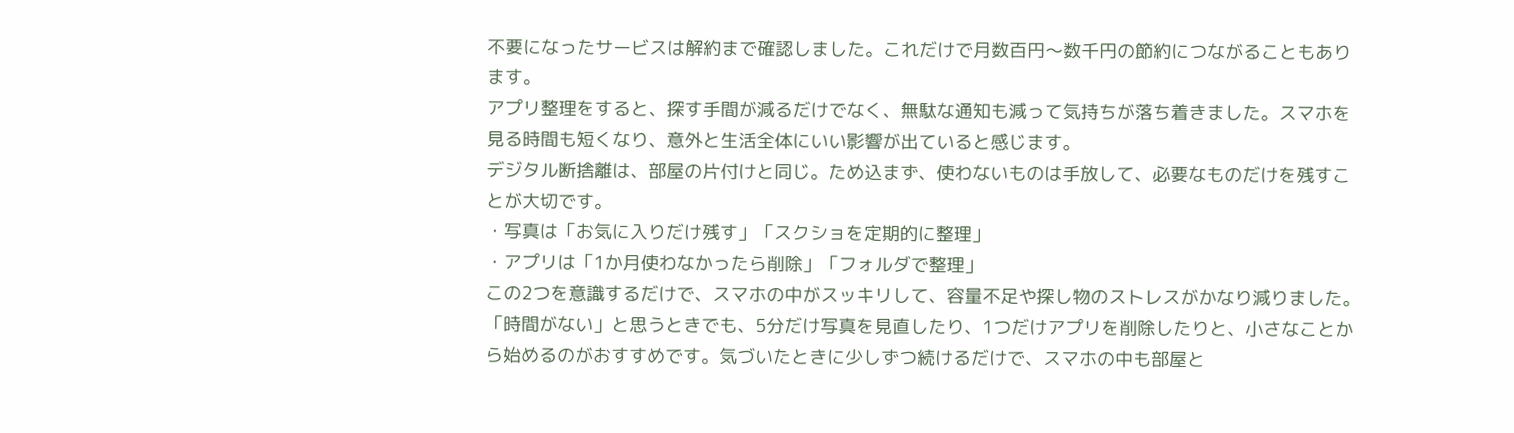不要になったサービスは解約まで確認しました。これだけで月数百円〜数千円の節約につながることもあります。
アプリ整理をすると、探す手間が減るだけでなく、無駄な通知も減って気持ちが落ち着きました。スマホを見る時間も短くなり、意外と生活全体にいい影響が出ていると感じます。
デジタル断捨離は、部屋の片付けと同じ。ため込まず、使わないものは手放して、必要なものだけを残すことが大切です。
・写真は「お気に入りだけ残す」「スクショを定期的に整理」
・アプリは「1か月使わなかったら削除」「フォルダで整理」
この2つを意識するだけで、スマホの中がスッキリして、容量不足や探し物のストレスがかなり減りました。
「時間がない」と思うときでも、5分だけ写真を見直したり、1つだけアプリを削除したりと、小さなことから始めるのがおすすめです。気づいたときに少しずつ続けるだけで、スマホの中も部屋と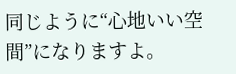同じように“心地いい空間”になりますよ。